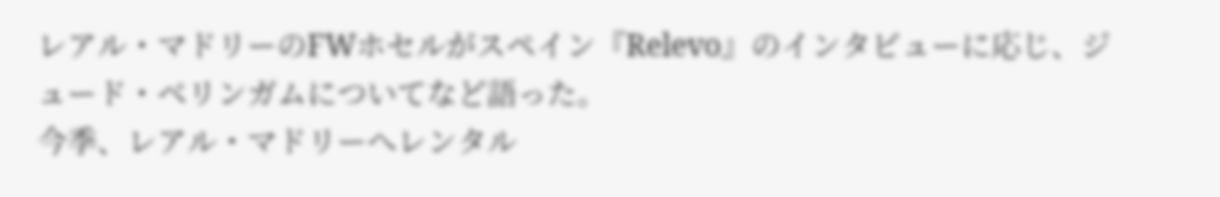レアル・マドリーのFWホセルがスペイン『Relevo』のインタビューに応じ、ジュード・ベリンガムについてなど語った。
今季、レアル・マドリーへレンタル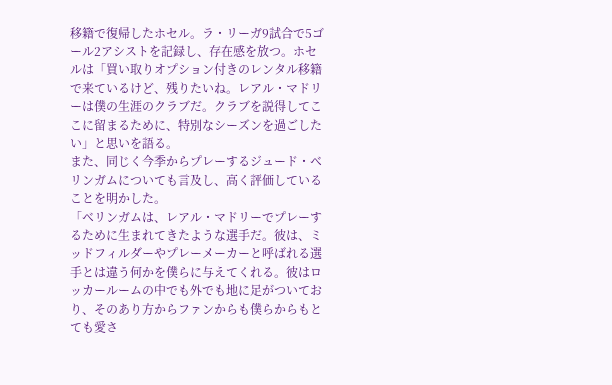移籍で復帰したホセル。ラ・リーガ9試合で5ゴール2アシストを記録し、存在感を放つ。ホセルは「買い取りオプション付きのレンタル移籍で来ているけど、残りたいね。レアル・マドリーは僕の生涯のクラブだ。クラブを説得してここに留まるために、特別なシーズンを過ごしたい」と思いを語る。
また、同じく今季からプレーするジュード・ベリンガムについても言及し、高く評価していることを明かした。
「ベリンガムは、レアル・マドリーでプレーするために生まれてきたような選手だ。彼は、ミッドフィルダーやプレーメーカーと呼ばれる選手とは違う何かを僕らに与えてくれる。彼はロッカールームの中でも外でも地に足がついており、そのあり方からファンからも僕らからもとても愛さ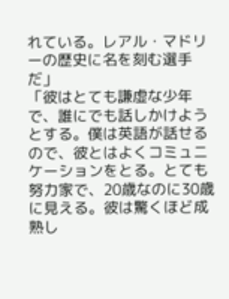れている。レアル・マドリーの歴史に名を刻む選手だ」
「彼はとても謙虚な少年で、誰にでも話しかけようとする。僕は英語が話せるので、彼とはよくコミュニケーションをとる。とても努力家で、20歳なのに30歳に見える。彼は驚くほど成熟し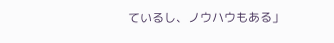ているし、ノウハウもある」